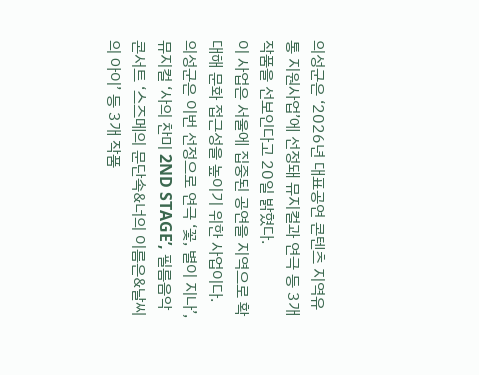의성군은 ‘2026년 대표공연 콘텐츠 지역유통 지원사업’에 선정돼 뮤지컬과 연극 등 3개 작품을 선보인다고 20일 밝혔다.
이 사업은 서울에 집중된 공연을 지역으로 확대해 문화 접근성을 높이기 위한 사업이다. 의성군은 이번 선정으로 연극 ‘꽃, 별이 지나’, 뮤지컬 ‘사의 찬미 2ND STAGE’, 필름음악콘서트 ‘스즈메의 문단속&너의 이름은&날씨의 아이’ 등 3개 작품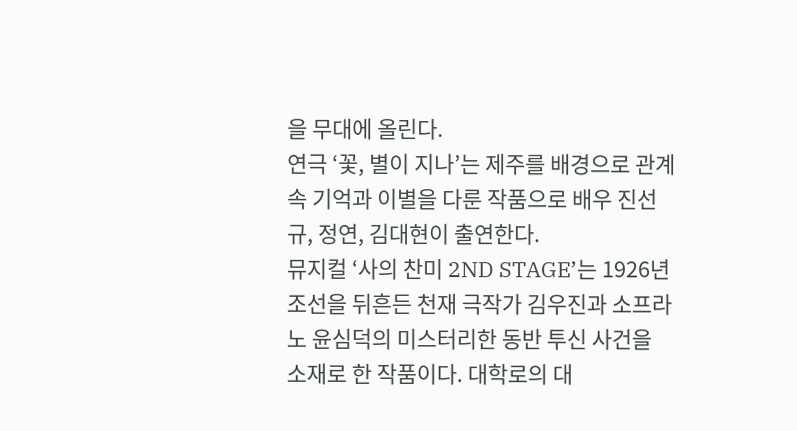을 무대에 올린다.
연극 ‘꽃, 별이 지나’는 제주를 배경으로 관계 속 기억과 이별을 다룬 작품으로 배우 진선규, 정연, 김대현이 출연한다.
뮤지컬 ‘사의 찬미 2ND STAGE’는 1926년 조선을 뒤흔든 천재 극작가 김우진과 소프라노 윤심덕의 미스터리한 동반 투신 사건을 소재로 한 작품이다. 대학로의 대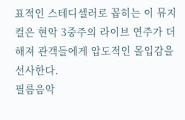표적인 스테디셀러로 꼽히는 이 뮤지컬은 현악 3중주의 라이브 연주가 더해져 관객들에게 압도적인 몰입감을 선사한다.
필름음악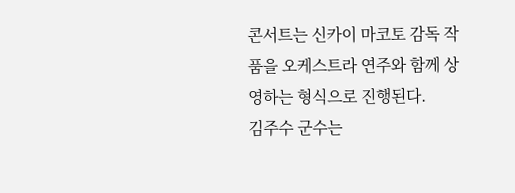콘서트는 신카이 마코토 감독 작품을 오케스트라 연주와 함께 상영하는 형식으로 진행된다.
김주수 군수는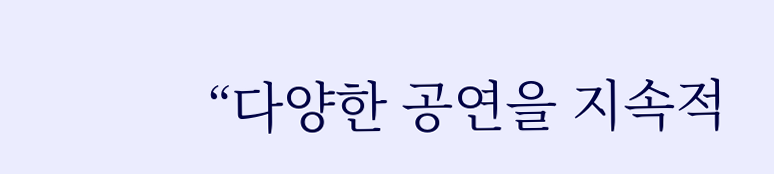“다양한 공연을 지속적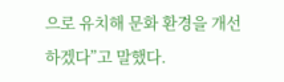으로 유치해 문화 환경을 개선하겠다”고 말했다.